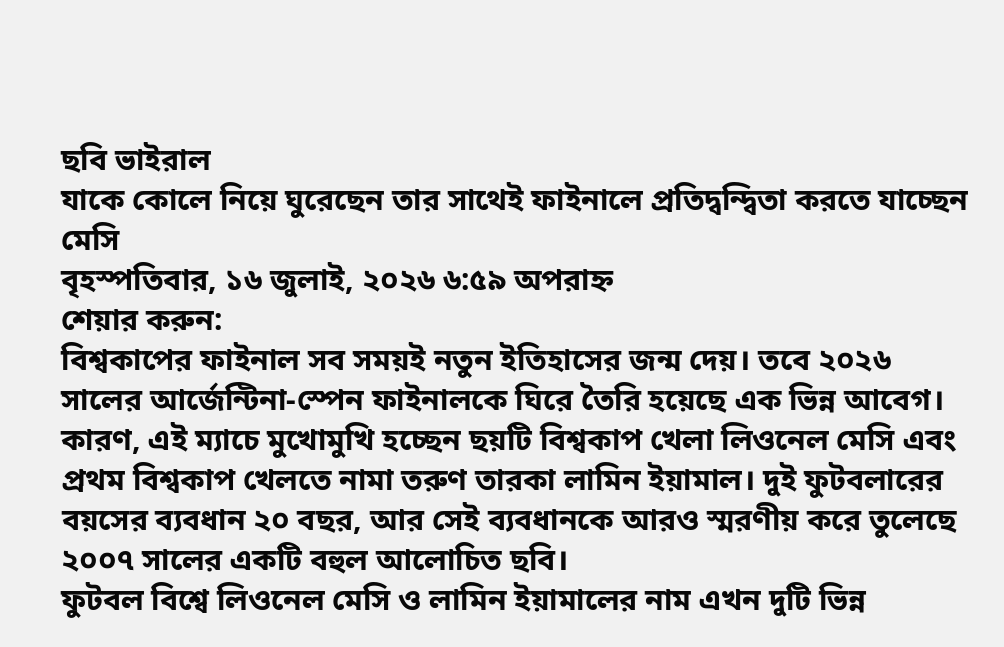ছবি ভাইরাল
যাকে কোলে নিয়ে ঘুরেছেন তার সাথেই ফাইনালে প্রতিদ্বন্দ্বিতা করতে যাচ্ছেন মেসি
বৃহস্পতিবার, ১৬ জুলাই, ২০২৬ ৬:৫৯ অপরাহ্ন
শেয়ার করুন:
বিশ্বকাপের ফাইনাল সব সময়ই নতুন ইতিহাসের জন্ম দেয়। তবে ২০২৬ সালের আর্জেন্টিনা-স্পেন ফাইনালকে ঘিরে তৈরি হয়েছে এক ভিন্ন আবেগ। কারণ, এই ম্যাচে মুখোমুখি হচ্ছেন ছয়টি বিশ্বকাপ খেলা লিওনেল মেসি এবং প্রথম বিশ্বকাপ খেলতে নামা তরুণ তারকা লামিন ইয়ামাল। দুই ফুটবলারের বয়সের ব্যবধান ২০ বছর, আর সেই ব্যবধানকে আরও স্মরণীয় করে তুলেছে ২০০৭ সালের একটি বহুল আলোচিত ছবি।
ফুটবল বিশ্বে লিওনেল মেসি ও লামিন ইয়ামালের নাম এখন দুটি ভিন্ন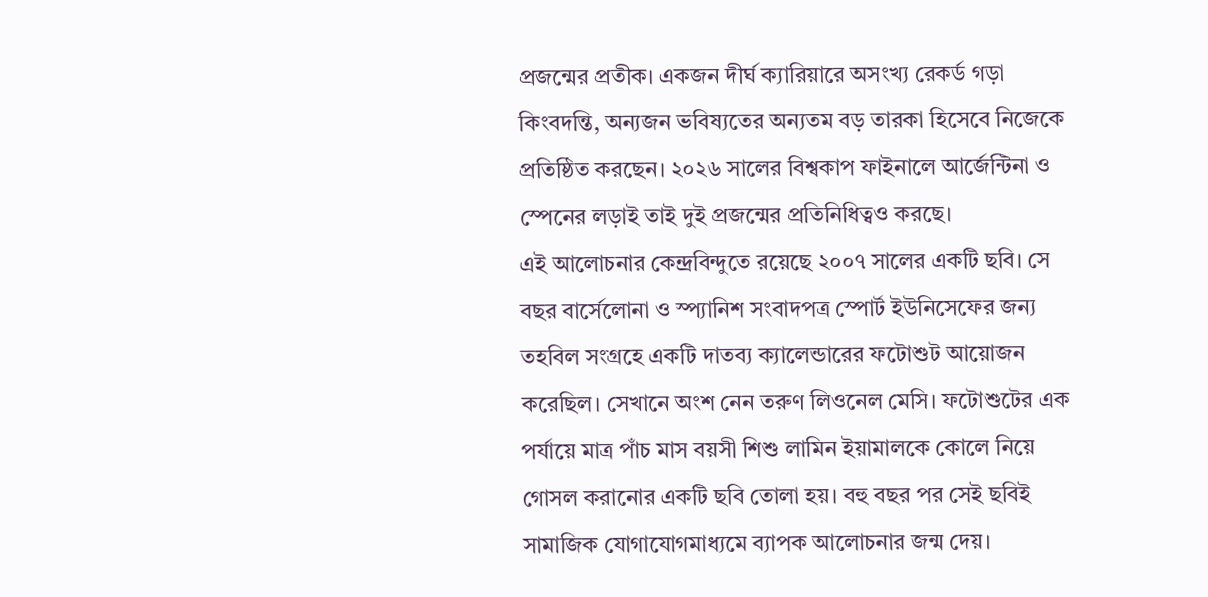প্রজন্মের প্রতীক। একজন দীর্ঘ ক্যারিয়ারে অসংখ্য রেকর্ড গড়া কিংবদন্তি, অন্যজন ভবিষ্যতের অন্যতম বড় তারকা হিসেবে নিজেকে প্রতিষ্ঠিত করছেন। ২০২৬ সালের বিশ্বকাপ ফাইনালে আর্জেন্টিনা ও স্পেনের লড়াই তাই দুই প্রজন্মের প্রতিনিধিত্বও করছে।
এই আলোচনার কেন্দ্রবিন্দুতে রয়েছে ২০০৭ সালের একটি ছবি। সে বছর বার্সেলোনা ও স্প্যানিশ সংবাদপত্র স্পোর্ট ইউনিসেফের জন্য তহবিল সংগ্রহে একটি দাতব্য ক্যালেন্ডারের ফটোশুট আয়োজন করেছিল। সেখানে অংশ নেন তরুণ লিওনেল মেসি। ফটোশুটের এক পর্যায়ে মাত্র পাঁচ মাস বয়সী শিশু লামিন ইয়ামালকে কোলে নিয়ে গোসল করানোর একটি ছবি তোলা হয়। বহু বছর পর সেই ছবিই সামাজিক যোগাযোগমাধ্যমে ব্যাপক আলোচনার জন্ম দেয়।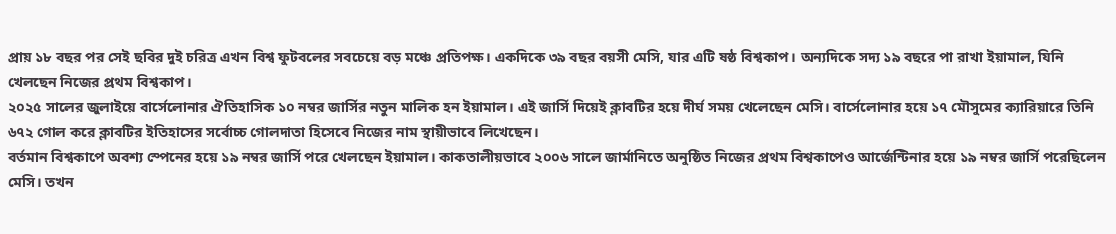প্রায় ১৮ বছর পর সেই ছবির দুই চরিত্র এখন বিশ্ব ফুটবলের সবচেয়ে বড় মঞ্চে প্রতিপক্ষ। একদিকে ৩৯ বছর বয়সী মেসি, যার এটি ষষ্ঠ বিশ্বকাপ। অন্যদিকে সদ্য ১৯ বছরে পা রাখা ইয়ামাল, যিনি খেলছেন নিজের প্রথম বিশ্বকাপ।
২০২৫ সালের জুলাইয়ে বার্সেলোনার ঐতিহাসিক ১০ নম্বর জার্সির নতুন মালিক হন ইয়ামাল। এই জার্সি দিয়েই ক্লাবটির হয়ে দীর্ঘ সময় খেলেছেন মেসি। বার্সেলোনার হয়ে ১৭ মৌসুমের ক্যারিয়ারে তিনি ৬৭২ গোল করে ক্লাবটির ইতিহাসের সর্বোচ্চ গোলদাতা হিসেবে নিজের নাম স্থায়ীভাবে লিখেছেন।
বর্তমান বিশ্বকাপে অবশ্য স্পেনের হয়ে ১৯ নম্বর জার্সি পরে খেলছেন ইয়ামাল। কাকতালীয়ভাবে ২০০৬ সালে জার্মানিতে অনুষ্ঠিত নিজের প্রথম বিশ্বকাপেও আর্জেন্টিনার হয়ে ১৯ নম্বর জার্সি পরেছিলেন মেসি। তখন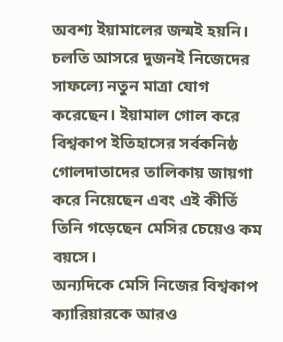অবশ্য ইয়ামালের জন্মই হয়নি।
চলতি আসরে দুজনই নিজেদের সাফল্যে নতুন মাত্রা যোগ করেছেন। ইয়ামাল গোল করে বিশ্বকাপ ইতিহাসের সর্বকনিষ্ঠ গোলদাতাদের তালিকায় জায়গা করে নিয়েছেন এবং এই কীর্তি তিনি গড়েছেন মেসির চেয়েও কম বয়সে।
অন্যদিকে মেসি নিজের বিশ্বকাপ ক্যারিয়ারকে আরও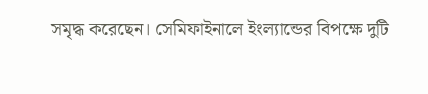সমৃদ্ধ করেছেন। সেমিফাইনালে ইংল্যান্ডের বিপক্ষে দুটি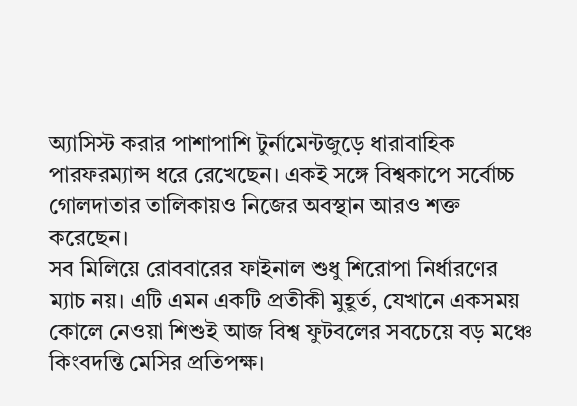অ্যাসিস্ট করার পাশাপাশি টুর্নামেন্টজুড়ে ধারাবাহিক পারফরম্যান্স ধরে রেখেছেন। একই সঙ্গে বিশ্বকাপে সর্বোচ্চ গোলদাতার তালিকায়ও নিজের অবস্থান আরও শক্ত করেছেন।
সব মিলিয়ে রোববারের ফাইনাল শুধু শিরোপা নির্ধারণের ম্যাচ নয়। এটি এমন একটি প্রতীকী মুহূর্ত, যেখানে একসময় কোলে নেওয়া শিশুই আজ বিশ্ব ফুটবলের সবচেয়ে বড় মঞ্চে কিংবদন্তি মেসির প্রতিপক্ষ।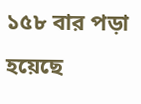১৫৮ বার পড়া হয়েছে